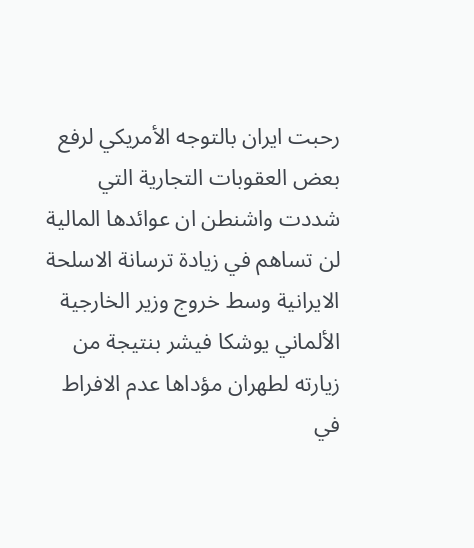رحبت ايران بالتوجه الأمريكي لرفع بعض العقوبات التجارية التي شددت واشنطن ان عوائدها المالية لن تساهم في زيادة ترسانة الاسلحة الايرانية وسط خروج وزير الخارجية الألماني يوشكا فيشر بنتيجة من زيارته لطهران مؤداها عدم الافراط في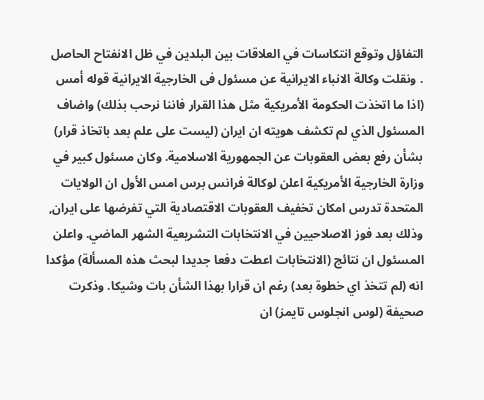التفاؤل وتوقع انتكاسات في العلاقات بين البلدين في ظل الانفتاح الحاصل . ونقلت وكالة الانباء الايرانية عن مسئول فى الخارجية الايرانية قوله أمس (اذا ما اتخذت الحكومة الأمريكية مثل هذا القرار فاننا نرحب بذلك) واضاف المسئول الذي لم تكشف هويته ان ايران (ليست على علم بعد باتخاذ قرار) بشأن رفع بعض العقوبات عن الجمهورية الاسلامية. وكان مسئول كبير في وزارة الخارجية الأمريكية اعلن لوكالة فرانس برس امس الأول ان الولايات المتحدة تدرس امكان تخفيف العقوبات الاقتصادية التي تفرضها على ايران, وذلك بعد فوز الاصلاحيين في الانتخابات التشريعية الشهر الماضي. واعلن المسئول ان نتائج (الانتخابات اعطت دفعا جديدا لبحث هذه المسألة) مؤكدا انه (لم تتخذ اي خطوة بعد) رغم ان قرارا بهذا الشأن بات وشيكا. وذكرت صحيفة (لوس انجلوس تايمز) ان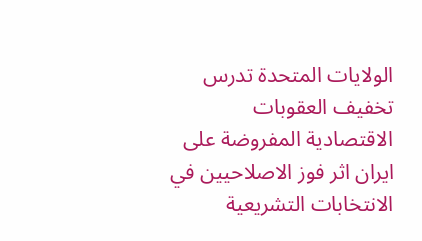الولايات المتحدة تدرس تخفيف العقوبات الاقتصادية المفروضة على ايران اثر فوز الاصلاحيين في الانتخابات التشريعية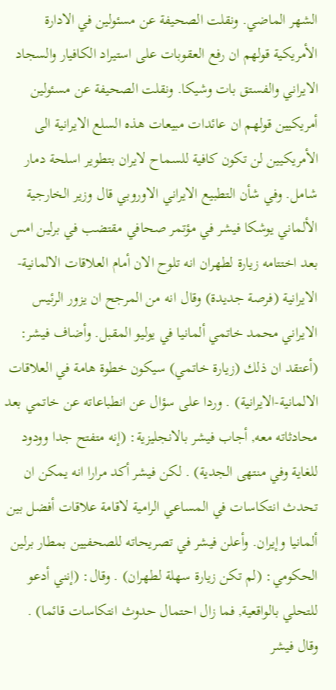الشهر الماضي. ونقلت الصحيفة عن مسئولين في الادارة الأمريكية قولهم ان رفع العقوبات على استيراد الكافيار والسجاد الايراني والفستق بات وشيكا. ونقلت الصحيفة عن مسئولين أمريكيين قولهم ان عائدات مبيعات هذه السلع الايرانية الى الأمريكيين لن تكون كافية للسماح لايران بتطوير اسلحة دمار شامل. وفي شأن التطبيع الايراني الاوروبي قال وزير الخارجية الألماني يوشكا فيشر في مؤتمر صحافي مقتضب في برلين امس بعد اختتامه زيارة لطهران انه تلوح الان أمام العلاقات الالمانية-الايرانية (فرصة جديدة) وقال انه من المرجح ان يزور الرئيس الايراني محمد خاتمي ألمانيا في يوليو المقبل. وأضاف فيشر: (أعتقد ان ذلك (زيارة خاتمي) سيكون خطوة هامة في العلاقات الالمانية-الايرانية) . وردا على سؤال عن انطباعاته عن خاتمي بعد محادثاته معه, أجاب فيشر بالانجليزية: (إنه متفتح جدا وودود للغاية وفي منتهى الجدية) . لكن فيشر أكد مرارا انه يمكن ان تحدث انتكاسات في المساعي الرامية لاقامة علاقات أفضل بين ألمانيا وإيران. وأعلن فيشر في تصريحاته للصحفيين بمطار برلين الحكومي: (لم تكن زيارة سهلة لطهران) . وقال: (إنني أدعو للتحلي بالواقعية, فما زال احتمال حدوث انتكاسات قائما) . وقال فيشر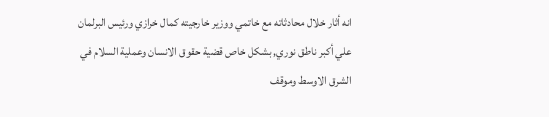انه أثار خلال محادثاته مع خاتمي ووزير خارجيته كمال خرازي ورئيس البرلمان علي أكبر ناطق نوري, بشكل خاص قضية حقوق الانسان وعملية السلام في الشرق الاوسط وموقف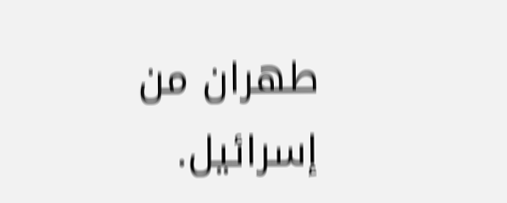طهران من إسرائيل.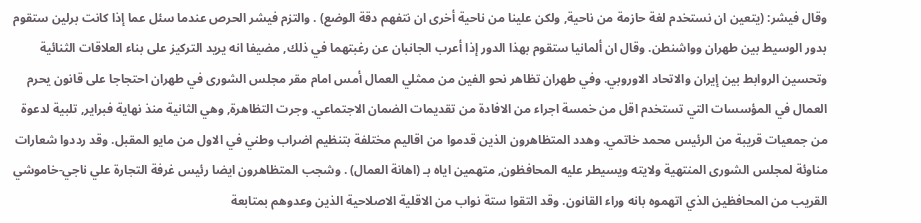وقال فيشر: (يتعين ان نستخدم لغة حازمة من ناحية, ولكن علينا من ناحية أخرى ان نتفهم دقة الوضع) . والتزم فيشر الحرص عندما سئل عما إذا كانت برلين ستقوم بدور الوسيط بين طهران وواشنطن. وقال ان ألمانيا ستقوم بهذا الدور إذا أعرب الجانبان عن رغبتهما في ذلك, مضيفا انه يريد التركيز على بناء العلاقات الثنائية وتحسين الروابط بين إيران والاتحاد الاوروبي. وفي طهران تظاهر نحو الفين من ممثلي العمال أمس امام مقر مجلس الشورى في طهران احتجاجا على قانون يحرم العمال في المؤسسات التي تستخدم اقل من خمسة اجراء من الافادة من تقديمات الضمان الاجتماعي. وجرت التظاهرة, وهي الثانية منذ نهاية فبراير, تلبية لدعوة من جمعيات قريبة من الرئيس محمد خاتمي. وهدد المتظاهرون الذين قدموا من اقاليم مختلفة بتنظيم اضراب وطني في الاول من مايو المقبل. وقد رددوا شعارات مناوئة لمجلس الشورى المنتهية ولايته ويسيطر عليه المحافظون, متهمين اياه بـ (اهانة العمال) . وشجب المتظاهرون ايضا رئيس غرفة التجارة علي ناجي-خاموشي القريب من المحافظين الذي اتهموه بانه وراء القانون. وقد التقوا ستة نواب من الاقلية الاصلاحية الذين وعدوهم بمتابعة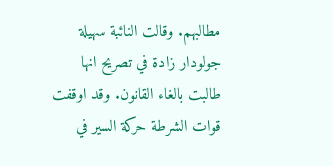مطالبهم. وقالت النائبة سهيلة جولودار زادة في تصريح انها طالبت بالغاء القانون. وقد اوقفت قوات الشرطة حركة السير في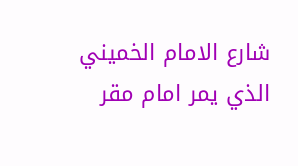شارع الامام الخميني الذي يمر امام مقر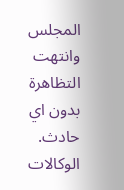المجلس وانتهت التظاهرة بدون اي حادث. الوكالات